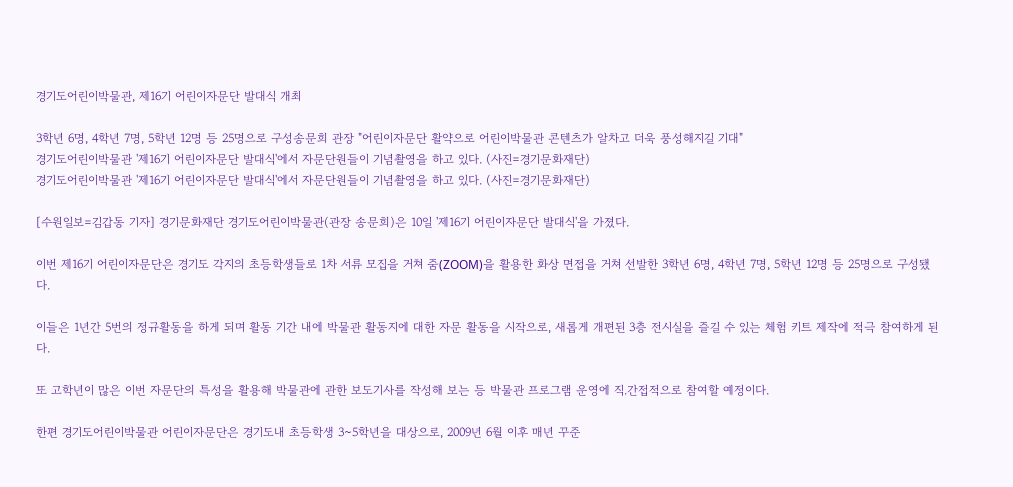경기도어린이박물관, 제16기 어린이자문단 발대식 개최

3학년 6명, 4학년 7명, 5학년 12명 등 25명으로 구성송문희 관장 "어린이자문단 활약으로 어린이박물관 콘텐츠가 알차고 더욱 풍성해지길 기대"
경기도어린이박물관 '제16기 어린이자문단 발대식'에서 자문단원들이 기념촬영을 하고 있다. (사진=경기문화재단)
경기도어린이박물관 '제16기 어린이자문단 발대식'에서 자문단원들이 기념촬영을 하고 있다. (사진=경기문화재단)

[수원일보=김갑동 기자] 경기문화재단 경기도어린이박물관(관장 송문희)은 10일 '제16기 어린이자문단 발대식'을 가졌다.

이번 제16기 어린이자문단은 경기도 각지의 초등학생들로 1차 서류 모집을 거쳐 줌(ZOOM)을 활용한 화상 면접을 거쳐 선발한 3학년 6명, 4학년 7명, 5학년 12명 등 25명으로 구성됐다.

이들은 1년간 5번의 정규활동을 하게 되며 활동 기간 내에 박물관 활동지에 대한 자문 활동을 시작으로, 새롭게 개편된 3층 전시실을 즐길 수 있는 체험 키트 제작에 적극 참여하게 된다.

또 고학년이 많은 이번 자문단의 특성을 활용해 박물관에 관한 보도기사를 작성해 보는 등 박물관 프로그램 운영에 직.간접적으로 참여할 예정이다.

한편 경기도어린이박물관 어린이자문단은 경기도내 초등학생 3~5학년을 대상으로, 2009년 6월 이후 매년 꾸준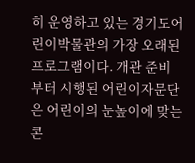히 운영하고 있는 경기도어린이박물관의 가장 오래된 프로그램이다. 개관 준비부터 시행된 어린이자문단은 어린이의 눈높이에 맞는 콘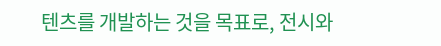텐츠를 개발하는 것을 목표로, 전시와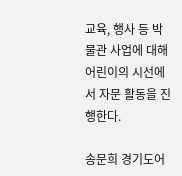교육, 행사 등 박물관 사업에 대해 어린이의 시선에서 자문 활동을 진행한다.

송문희 경기도어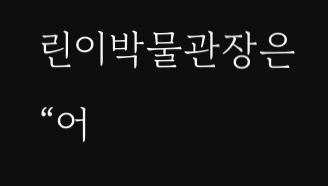린이박물관장은 “어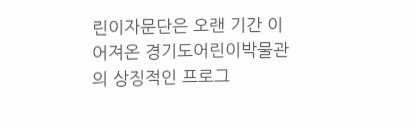린이자문단은 오랜 기간 이어져온 경기도어린이박물관의 상징적인 프로그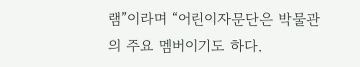램”이라며 “어린이자문단은 박물관의 주요 멤버이기도 하다.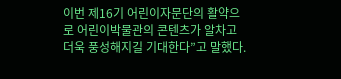이번 제16기 어린이자문단의 활약으로 어린이박물관의 콘텐츠가 알차고 더욱 풍성해지길 기대한다”고 말했다.